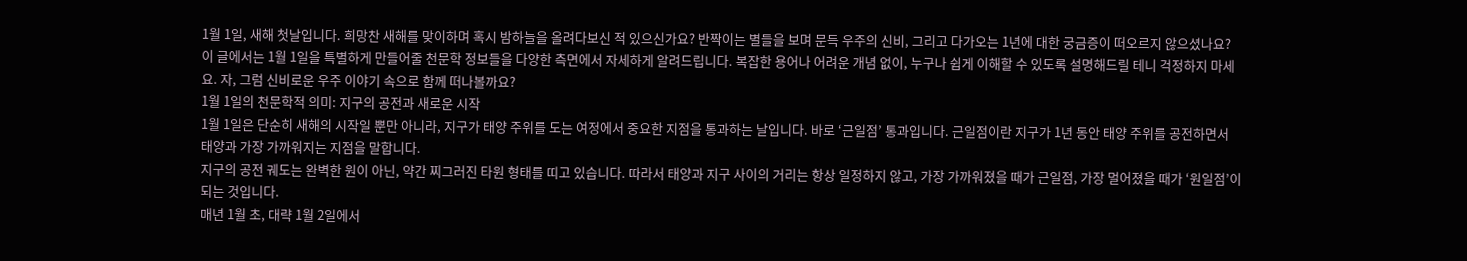1월 1일, 새해 첫날입니다. 희망찬 새해를 맞이하며 혹시 밤하늘을 올려다보신 적 있으신가요? 반짝이는 별들을 보며 문득 우주의 신비, 그리고 다가오는 1년에 대한 궁금증이 떠오르지 않으셨나요? 이 글에서는 1월 1일을 특별하게 만들어줄 천문학 정보들을 다양한 측면에서 자세하게 알려드립니다. 복잡한 용어나 어려운 개념 없이, 누구나 쉽게 이해할 수 있도록 설명해드릴 테니 걱정하지 마세요. 자, 그럼 신비로운 우주 이야기 속으로 함께 떠나볼까요?
1월 1일의 천문학적 의미: 지구의 공전과 새로운 시작
1월 1일은 단순히 새해의 시작일 뿐만 아니라, 지구가 태양 주위를 도는 여정에서 중요한 지점을 통과하는 날입니다. 바로 ‘근일점’ 통과입니다. 근일점이란 지구가 1년 동안 태양 주위를 공전하면서 태양과 가장 가까워지는 지점을 말합니다.
지구의 공전 궤도는 완벽한 원이 아닌, 약간 찌그러진 타원 형태를 띠고 있습니다. 따라서 태양과 지구 사이의 거리는 항상 일정하지 않고, 가장 가까워졌을 때가 근일점, 가장 멀어졌을 때가 ‘원일점’이 되는 것입니다.
매년 1월 초, 대략 1월 2일에서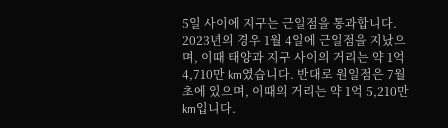5일 사이에 지구는 근일점을 통과합니다. 2023년의 경우 1월 4일에 근일점을 지났으며, 이때 태양과 지구 사이의 거리는 약 1억 4,710만 km였습니다. 반대로 원일점은 7월 초에 있으며, 이때의 거리는 약 1억 5,210만 km입니다.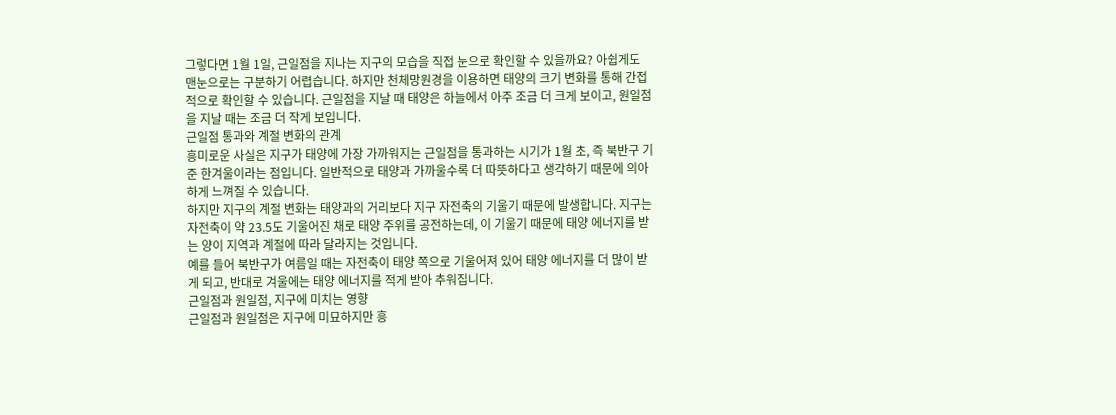그렇다면 1월 1일, 근일점을 지나는 지구의 모습을 직접 눈으로 확인할 수 있을까요? 아쉽게도 맨눈으로는 구분하기 어렵습니다. 하지만 천체망원경을 이용하면 태양의 크기 변화를 통해 간접적으로 확인할 수 있습니다. 근일점을 지날 때 태양은 하늘에서 아주 조금 더 크게 보이고, 원일점을 지날 때는 조금 더 작게 보입니다.
근일점 통과와 계절 변화의 관계
흥미로운 사실은 지구가 태양에 가장 가까워지는 근일점을 통과하는 시기가 1월 초, 즉 북반구 기준 한겨울이라는 점입니다. 일반적으로 태양과 가까울수록 더 따뜻하다고 생각하기 때문에 의아하게 느껴질 수 있습니다.
하지만 지구의 계절 변화는 태양과의 거리보다 지구 자전축의 기울기 때문에 발생합니다. 지구는 자전축이 약 23.5도 기울어진 채로 태양 주위를 공전하는데, 이 기울기 때문에 태양 에너지를 받는 양이 지역과 계절에 따라 달라지는 것입니다.
예를 들어 북반구가 여름일 때는 자전축이 태양 쪽으로 기울어져 있어 태양 에너지를 더 많이 받게 되고, 반대로 겨울에는 태양 에너지를 적게 받아 추워집니다.
근일점과 원일점, 지구에 미치는 영향
근일점과 원일점은 지구에 미묘하지만 흥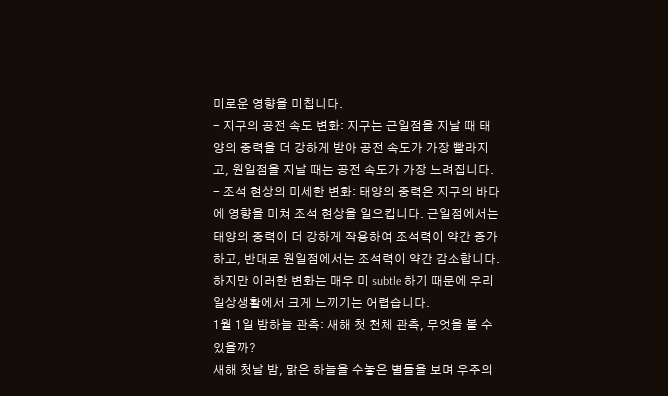미로운 영향을 미칩니다.
- 지구의 공전 속도 변화: 지구는 근일점을 지날 때 태양의 중력을 더 강하게 받아 공전 속도가 가장 빨라지고, 원일점을 지날 때는 공전 속도가 가장 느려집니다.
- 조석 현상의 미세한 변화: 태양의 중력은 지구의 바다에 영향을 미쳐 조석 현상을 일으킵니다. 근일점에서는 태양의 중력이 더 강하게 작용하여 조석력이 약간 증가하고, 반대로 원일점에서는 조석력이 약간 감소합니다.
하지만 이러한 변화는 매우 미 subtle 하기 때문에 우리 일상생활에서 크게 느끼기는 어렵습니다.
1월 1일 밤하늘 관측: 새해 첫 천체 관측, 무엇을 볼 수 있을까?
새해 첫날 밤, 맑은 하늘을 수놓은 별들을 보며 우주의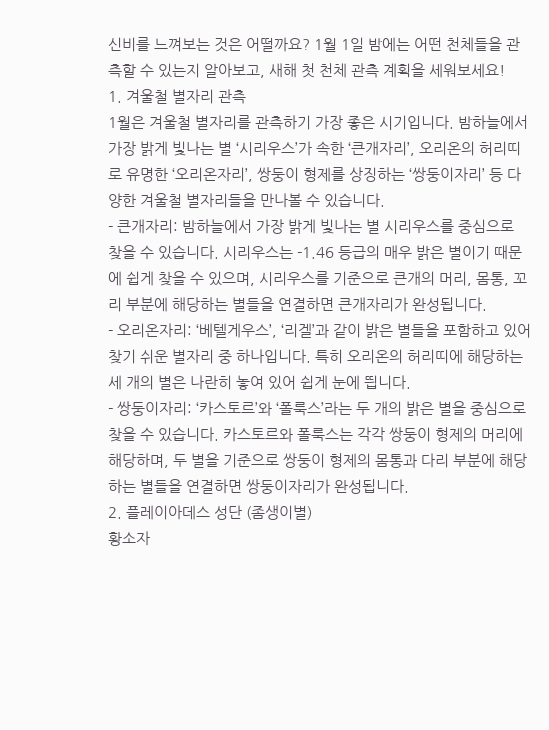신비를 느껴보는 것은 어떨까요? 1월 1일 밤에는 어떤 천체들을 관측할 수 있는지 알아보고, 새해 첫 천체 관측 계획을 세워보세요!
1. 겨울철 별자리 관측
1월은 겨울철 별자리를 관측하기 가장 좋은 시기입니다. 밤하늘에서 가장 밝게 빛나는 별 ‘시리우스’가 속한 ‘큰개자리’, 오리온의 허리띠로 유명한 ‘오리온자리’, 쌍둥이 형제를 상징하는 ‘쌍둥이자리’ 등 다양한 겨울철 별자리들을 만나볼 수 있습니다.
- 큰개자리: 밤하늘에서 가장 밝게 빛나는 별 시리우스를 중심으로 찾을 수 있습니다. 시리우스는 -1.46 등급의 매우 밝은 별이기 때문에 쉽게 찾을 수 있으며, 시리우스를 기준으로 큰개의 머리, 몸통, 꼬리 부분에 해당하는 별들을 연결하면 큰개자리가 완성됩니다.
- 오리온자리: ‘베텔게우스’, ‘리겔’과 같이 밝은 별들을 포함하고 있어 찾기 쉬운 별자리 중 하나입니다. 특히 오리온의 허리띠에 해당하는 세 개의 별은 나란히 놓여 있어 쉽게 눈에 띕니다.
- 쌍둥이자리: ‘카스토르’와 ‘폴룩스’라는 두 개의 밝은 별을 중심으로 찾을 수 있습니다. 카스토르와 폴룩스는 각각 쌍둥이 형제의 머리에 해당하며, 두 별을 기준으로 쌍둥이 형제의 몸통과 다리 부분에 해당하는 별들을 연결하면 쌍둥이자리가 완성됩니다.
2. 플레이아데스 성단 (좀생이별)
황소자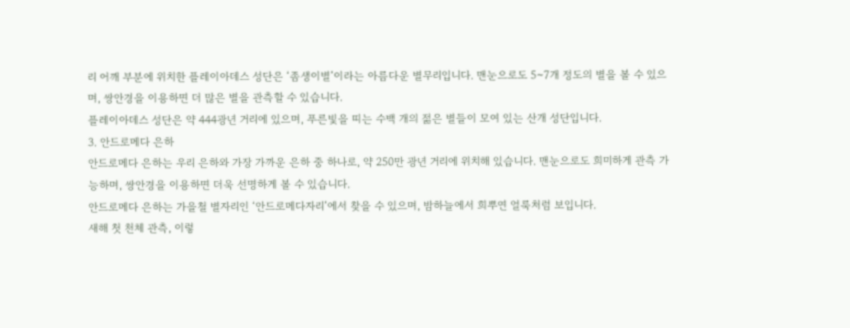리 어깨 부분에 위치한 플레이아데스 성단은 ‘좀생이별’이라는 아름다운 별무리입니다. 맨눈으로도 5~7개 정도의 별을 볼 수 있으며, 쌍안경을 이용하면 더 많은 별을 관측할 수 있습니다.
플레이아데스 성단은 약 444광년 거리에 있으며, 푸른빛을 띠는 수백 개의 젊은 별들이 모여 있는 산개 성단입니다.
3. 안드로메다 은하
안드로메다 은하는 우리 은하와 가장 가까운 은하 중 하나로, 약 250만 광년 거리에 위치해 있습니다. 맨눈으로도 희미하게 관측 가능하며, 쌍안경을 이용하면 더욱 선명하게 볼 수 있습니다.
안드로메다 은하는 가을철 별자리인 ‘안드로메다자리’에서 찾을 수 있으며, 밤하늘에서 희뿌연 얼룩처럼 보입니다.
새해 첫 천체 관측, 이렇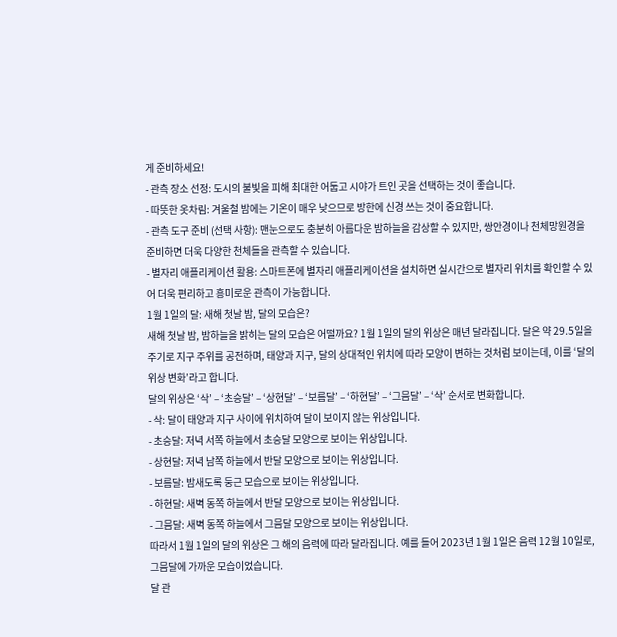게 준비하세요!
- 관측 장소 선정: 도시의 불빛을 피해 최대한 어둡고 시야가 트인 곳을 선택하는 것이 좋습니다.
- 따뜻한 옷차림: 겨울철 밤에는 기온이 매우 낮으므로 방한에 신경 쓰는 것이 중요합니다.
- 관측 도구 준비 (선택 사항): 맨눈으로도 충분히 아름다운 밤하늘을 감상할 수 있지만, 쌍안경이나 천체망원경을 준비하면 더욱 다양한 천체들을 관측할 수 있습니다.
- 별자리 애플리케이션 활용: 스마트폰에 별자리 애플리케이션을 설치하면 실시간으로 별자리 위치를 확인할 수 있어 더욱 편리하고 흥미로운 관측이 가능합니다.
1월 1일의 달: 새해 첫날 밤, 달의 모습은?
새해 첫날 밤, 밤하늘을 밝히는 달의 모습은 어떨까요? 1월 1일의 달의 위상은 매년 달라집니다. 달은 약 29.5일을 주기로 지구 주위를 공전하며, 태양과 지구, 달의 상대적인 위치에 따라 모양이 변하는 것처럼 보이는데, 이를 ‘달의 위상 변화’라고 합니다.
달의 위상은 ‘삭’ – ‘초승달’ – ‘상현달’ – ‘보름달’ – ‘하현달’ – ‘그믐달’ – ‘삭’ 순서로 변화합니다.
- 삭: 달이 태양과 지구 사이에 위치하여 달이 보이지 않는 위상입니다.
- 초승달: 저녁 서쪽 하늘에서 초승달 모양으로 보이는 위상입니다.
- 상현달: 저녁 남쪽 하늘에서 반달 모양으로 보이는 위상입니다.
- 보름달: 밤새도록 둥근 모습으로 보이는 위상입니다.
- 하현달: 새벽 동쪽 하늘에서 반달 모양으로 보이는 위상입니다.
- 그믐달: 새벽 동쪽 하늘에서 그믐달 모양으로 보이는 위상입니다.
따라서 1월 1일의 달의 위상은 그 해의 음력에 따라 달라집니다. 예를 들어 2023년 1월 1일은 음력 12월 10일로, 그믐달에 가까운 모습이었습니다.
달 관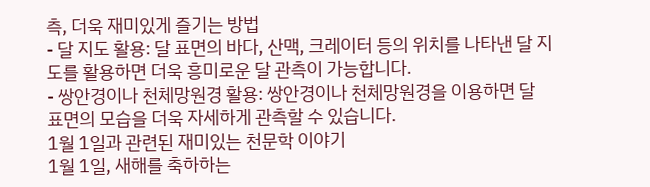측, 더욱 재미있게 즐기는 방법
- 달 지도 활용: 달 표면의 바다, 산맥, 크레이터 등의 위치를 나타낸 달 지도를 활용하면 더욱 흥미로운 달 관측이 가능합니다.
- 쌍안경이나 천체망원경 활용: 쌍안경이나 천체망원경을 이용하면 달 표면의 모습을 더욱 자세하게 관측할 수 있습니다.
1월 1일과 관련된 재미있는 천문학 이야기
1월 1일, 새해를 축하하는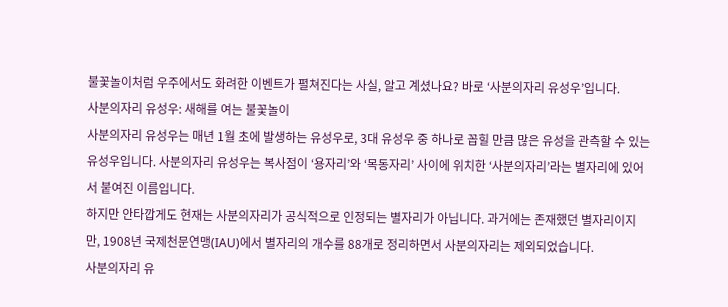불꽃놀이처럼 우주에서도 화려한 이벤트가 펼쳐진다는 사실, 알고 계셨나요? 바로 ‘사분의자리 유성우’입니다.
사분의자리 유성우: 새해를 여는 불꽃놀이
사분의자리 유성우는 매년 1월 초에 발생하는 유성우로, 3대 유성우 중 하나로 꼽힐 만큼 많은 유성을 관측할 수 있는 유성우입니다. 사분의자리 유성우는 복사점이 ‘용자리’와 ‘목동자리’ 사이에 위치한 ‘사분의자리’라는 별자리에 있어서 붙여진 이름입니다.
하지만 안타깝게도 현재는 사분의자리가 공식적으로 인정되는 별자리가 아닙니다. 과거에는 존재했던 별자리이지만, 1908년 국제천문연맹(IAU)에서 별자리의 개수를 88개로 정리하면서 사분의자리는 제외되었습니다.
사분의자리 유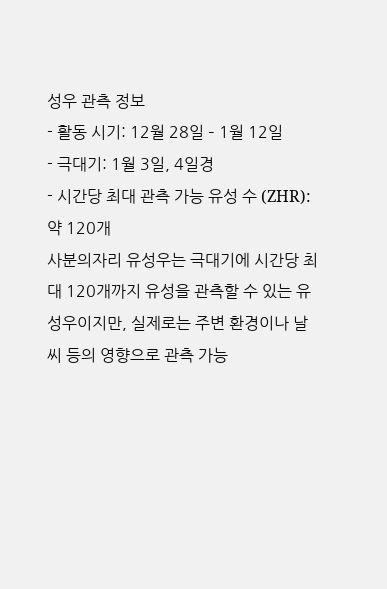성우 관측 정보
- 활동 시기: 12월 28일 – 1월 12일
- 극대기: 1월 3일, 4일경
- 시간당 최대 관측 가능 유성 수 (ZHR): 약 120개
사분의자리 유성우는 극대기에 시간당 최대 120개까지 유성을 관측할 수 있는 유성우이지만, 실제로는 주변 환경이나 날씨 등의 영향으로 관측 가능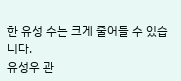한 유성 수는 크게 줄어들 수 있습니다.
유성우 관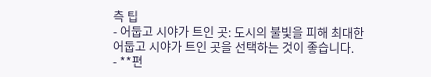측 팁
- 어둡고 시야가 트인 곳: 도시의 불빛을 피해 최대한 어둡고 시야가 트인 곳을 선택하는 것이 좋습니다.
- **편